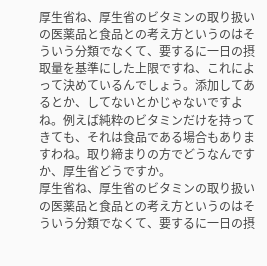厚生省ね、厚生省のビタミンの取り扱いの医薬品と食品との考え方というのはそういう分類でなくて、要するに一日の摂取量を基準にした上限ですね、これによって決めているんでしょう。添加してあるとか、してないとかじゃないですよね。例えば純粋のビタミンだけを持ってきても、それは食品である場合もありますわね。取り締まりの方でどうなんですか、厚生省どうですか。
厚生省ね、厚生省のビタミンの取り扱いの医薬品と食品との考え方というのはそういう分類でなくて、要するに一日の摂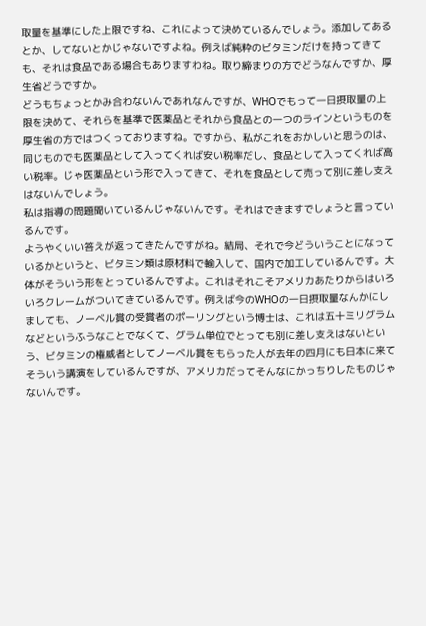取量を基準にした上限ですね、これによって決めているんでしょう。添加してあるとか、してないとかじゃないですよね。例えば純粋のビタミンだけを持ってきても、それは食品である場合もありますわね。取り締まりの方でどうなんですか、厚生省どうですか。
どうもちょっとかみ合わないんであれなんですが、WHOでもって一日摂取量の上限を決めて、それらを基準で医薬品とそれから食品との一つのラインというものを厚生省の方ではつくっておりますね。ですから、私がこれをおかしいと思うのは、同じものでも医薬品として入ってくれば安い税率だし、食品として入ってくれば高い税率。じゃ医薬品という形で入ってきて、それを食品として売って別に差し支えはないんでしょう。
私は指導の問題聞いているんじゃないんです。それはできますでしょうと言っているんです。
ようやくいい答えが返ってきたんですがね。結局、それで今どういうことになっているかというと、ビタミン類は原材料で輸入して、国内で加工しているんです。大体がそういう形をとっているんですよ。これはそれこそアメリカあたりからはいろいろクレームがついてきているんです。例えば今のWHOの一日摂取量なんかにしましても、ノーベル賞の受賞者のポーリングという博士は、これは五十ミリグラムなどというふうなことでなくて、グラム単位でとっても別に差し支えはないという、ビタミンの権威者としてノーベル賞をもらった人が去年の四月にも日本に来てそういう講演をしているんですが、アメリカだってそんなにかっちりしたものじゃないんです。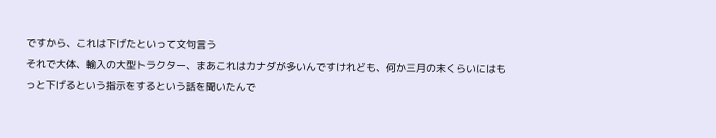ですから、これは下げたといって文句言う
それで大体、輸入の大型トラクター、まあこれはカナダが多いんですけれども、何か三月の末くらいにはもっと下げるという指示をするという話を聞いたんで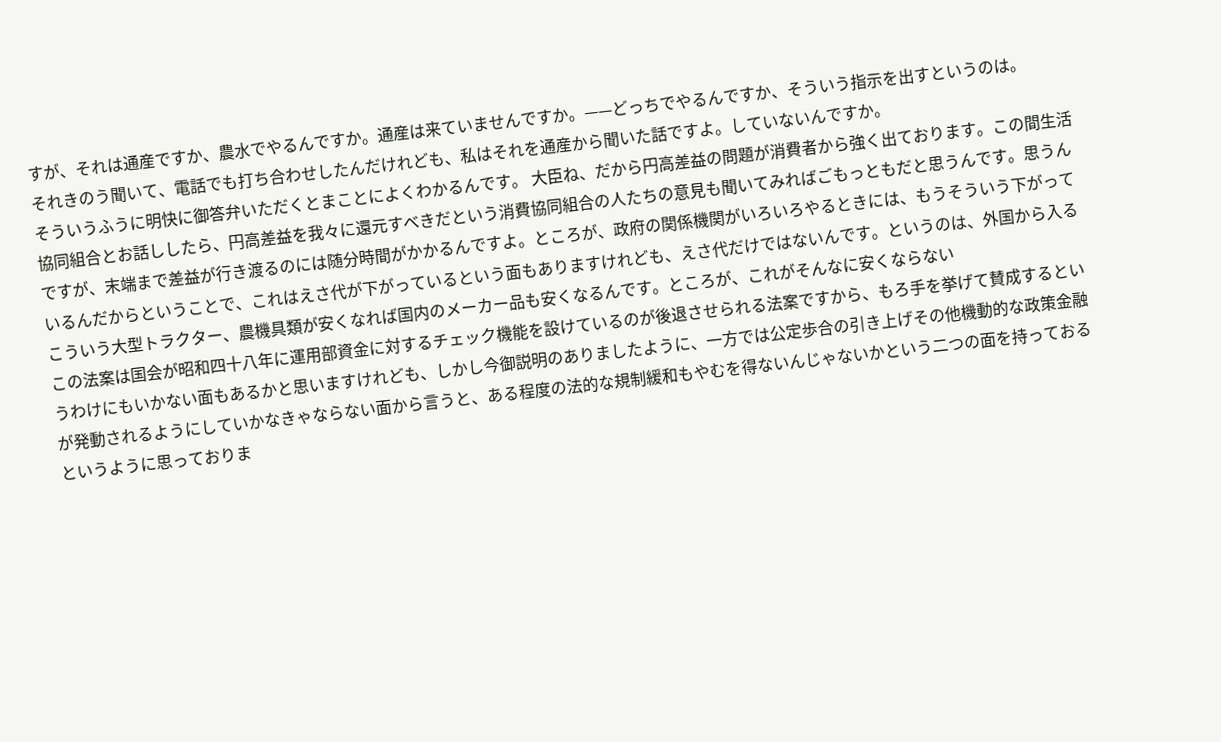すが、それは通産ですか、農水でやるんですか。通産は来ていませんですか。——どっちでやるんですか、そういう指示を出すというのは。
それきのう聞いて、電話でも打ち合わせしたんだけれども、私はそれを通産から聞いた話ですよ。していないんですか。
そういうふうに明快に御答弁いただくとまことによくわかるんです。 大臣ね、だから円高差益の問題が消費者から強く出ております。この間生活協同組合とお話ししたら、円高差益を我々に還元すべきだという消費協同組合の人たちの意見も聞いてみればごもっともだと思うんです。思うんですが、末端まで差益が行き渡るのには随分時間がかかるんですよ。ところが、政府の関係機関がいろいろやるときには、もうそういう下がっているんだからということで、これはえさ代が下がっているという面もありますけれども、えさ代だけではないんです。というのは、外国から入るこういう大型トラクター、農機具類が安くなれば国内のメーカー品も安くなるんです。ところが、これがそんなに安くならない
この法案は国会が昭和四十八年に運用部資金に対するチェック機能を設けているのが後退させられる法案ですから、もろ手を挙げて賛成するというわけにもいかない面もあるかと思いますけれども、しかし今御説明のありましたように、一方では公定歩合の引き上げその他機動的な政策金融が発動されるようにしていかなきゃならない面から言うと、ある程度の法的な規制緩和もやむを得ないんじゃないかという二つの面を持っておるというように思っておりま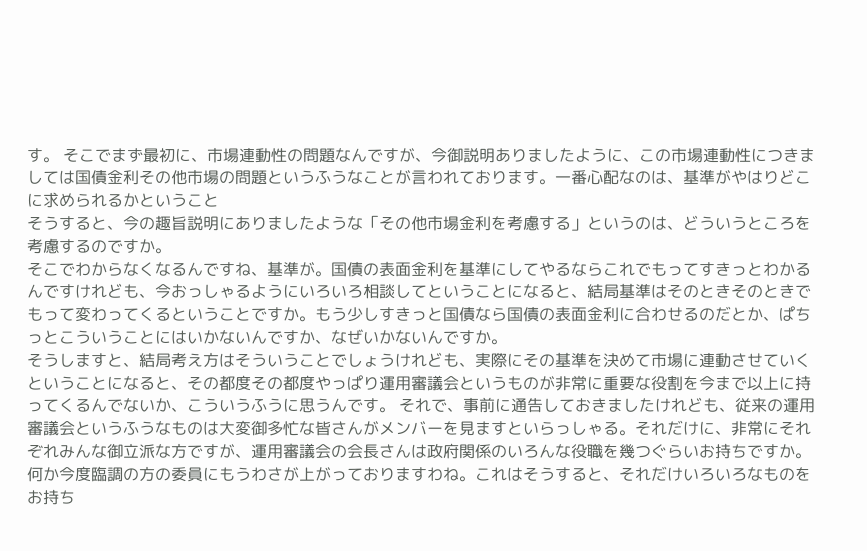す。 そこでまず最初に、市場連動性の問題なんですが、今御説明ありましたように、この市場連動性につきましては国債金利その他市場の問題というふうなことが言われております。一番心配なのは、基準がやはりどこに求められるかということ
そうすると、今の趣旨説明にありましたような「その他市場金利を考慮する」というのは、どういうところを考慮するのですか。
そこでわからなくなるんですね、基準が。国債の表面金利を基準にしてやるならこれでもってすきっとわかるんですけれども、今おっしゃるようにいろいろ相談してということになると、結局基準はそのときそのときでもって変わってくるということですか。もう少しすきっと国債なら国債の表面金利に合わせるのだとか、ぱちっとこういうことにはいかないんですか、なぜいかないんですか。
そうしますと、結局考え方はそういうことでしょうけれども、実際にその基準を決めて市場に連動させていくということになると、その都度その都度やっぱり運用審議会というものが非常に重要な役割を今まで以上に持ってくるんでないか、こういうふうに思うんです。 それで、事前に通告しておきましたけれども、従来の運用審議会というふうなものは大変御多忙な皆さんがメンバーを見ますといらっしゃる。それだけに、非常にそれぞれみんな御立派な方ですが、運用審議会の会長さんは政府関係のいろんな役職を幾つぐらいお持ちですか。
何か今度臨調の方の委員にもうわさが上がっておりますわね。これはそうすると、それだけいろいろなものをお持ち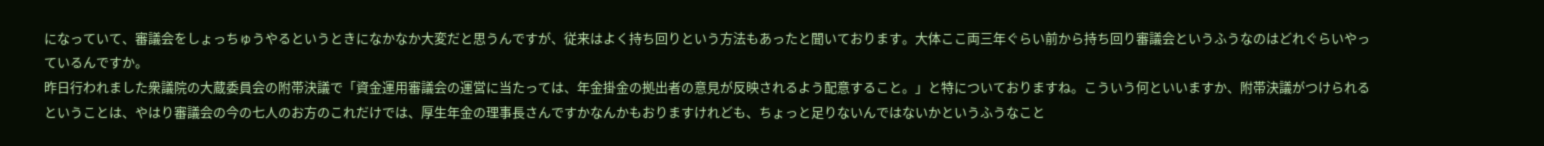になっていて、審議会をしょっちゅうやるというときになかなか大変だと思うんですが、従来はよく持ち回りという方法もあったと聞いております。大体ここ両三年ぐらい前から持ち回り審議会というふうなのはどれぐらいやっているんですか。
昨日行われました衆議院の大蔵委員会の附帯決議で「資金運用審議会の運営に当たっては、年金掛金の拠出者の意見が反映されるよう配意すること。」と特についておりますね。こういう何といいますか、附帯決議がつけられるということは、やはり審議会の今の七人のお方のこれだけでは、厚生年金の理事長さんですかなんかもおりますけれども、ちょっと足りないんではないかというふうなこと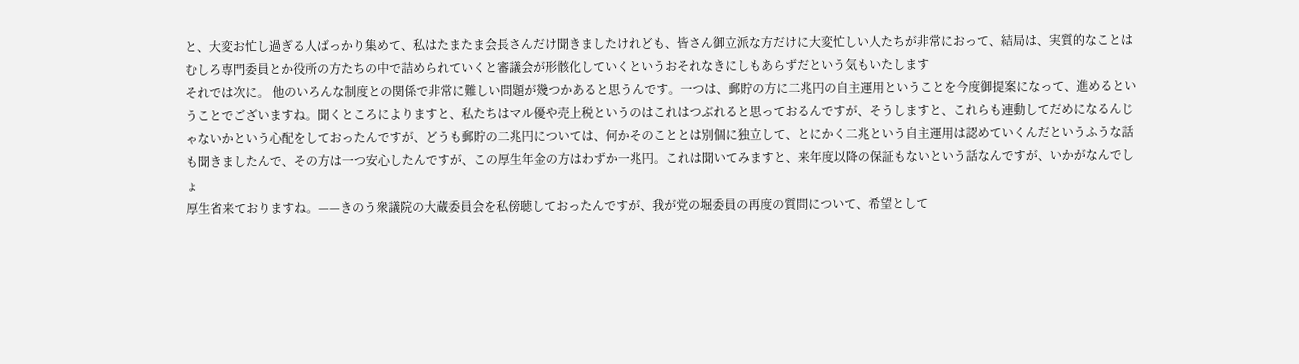と、大変お忙し過ぎる人ばっかり集めて、私はたまたま会長さんだけ聞きましたけれども、皆さん御立派な方だけに大変忙しい人たちが非常におって、結局は、実質的なことはむしろ専門委員とか役所の方たちの中で詰められていくと審議会が形骸化していくというおそれなきにしもあらずだという気もいたします
それでは次に。 他のいろんな制度との関係で非常に難しい問題が幾つかあると思うんです。一つは、郵貯の方に二兆円の自主運用ということを今度御提案になって、進めるということでございますね。聞くところによりますと、私たちはマル優や売上税というのはこれはつぶれると思っておるんですが、そうしますと、これらも連動してだめになるんじゃないかという心配をしておったんですが、どうも郵貯の二兆円については、何かそのこととは別個に独立して、とにかく二兆という自主運用は認めていくんだというふうな話も聞きましたんで、その方は一つ安心したんですが、この厚生年金の方はわずか一兆円。これは聞いてみますと、来年度以降の保証もないという話なんですが、いかがなんでしょ
厚生省来ておりますね。——きのう衆議院の大蔵委員会を私傍聴しておったんですが、我が党の堀委員の再度の質問について、希望として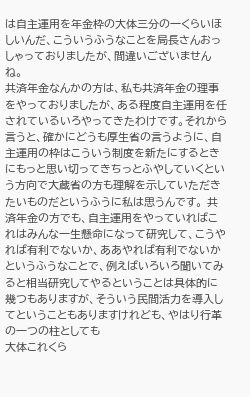は自主運用を年金枠の大体三分の一くらいほしいんだ、こういうふうなことを局長さんおっしゃっておりましたが、間違いございませんね。
共済年金なんかの方は、私も共済年金の理事をやっておりましたが、ある程度自主運用を任されているいろやってきたわけです。それから言うと、確かにどうも厚生省の言うように、自主運用の枠はこういう制度を新たにするときにもっと思い切ってきちっとふやしていくという方向で大蔵省の方も理解を示していただきたいものだというふうに私は思うんです。 共済年金の方でも、自主運用をやっていればこれはみんな一生懸命になって研究して、こうやれば有利でないか、ああやれば有利でないかというふうなことで、例えばいろいろ聞いてみると相当研究してやるということは具体的に幾つもありますが、そういう民間活力を導入してということもありますけれども、やはり行革の一つの柱としても
大体これくら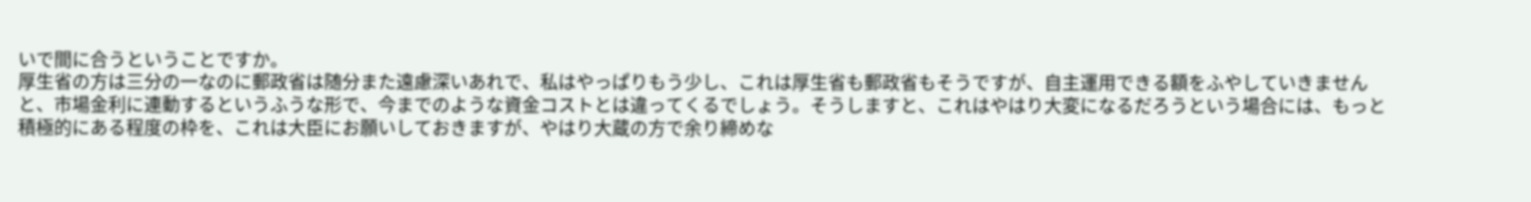いで間に合うということですか。
厚生省の方は三分の一なのに郵政省は随分また遠慮深いあれで、私はやっぱりもう少し、これは厚生省も郵政省もそうですが、自主運用できる額をふやしていきませんと、市場金利に連動するというふうな形で、今までのような資金コストとは違ってくるでしょう。そうしますと、これはやはり大変になるだろうという場合には、もっと積極的にある程度の枠を、これは大臣にお願いしておきますが、やはり大蔵の方で余り締めな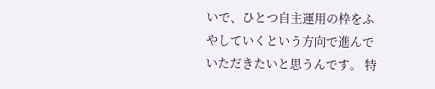いで、ひとつ自主運用の枠をふやしていくという方向で進んでいただきたいと思うんです。 特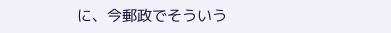に、今郵政でそういう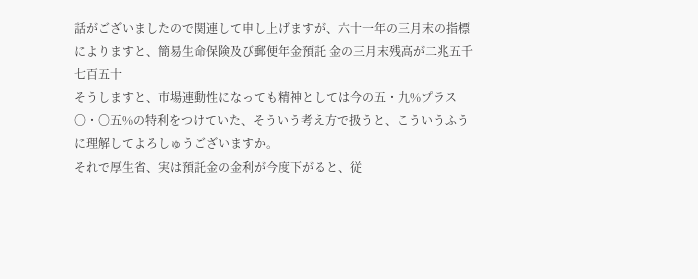話がございましたので関連して申し上げますが、六十一年の三月末の指標によりますと、簡易生命保険及び郵便年金預託 金の三月末残高が二兆五千七百五十
そうしますと、市場連動性になっても精神としては今の五・九%プラス〇・〇五%の特利をつけていた、そういう考え方で扱うと、こういうふうに理解してよろしゅうございますか。
それで厚生省、実は預託金の金利が今度下がると、従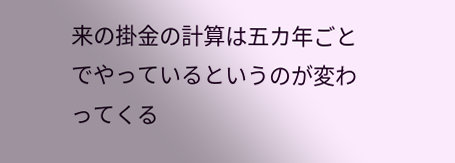来の掛金の計算は五カ年ごとでやっているというのが変わってくる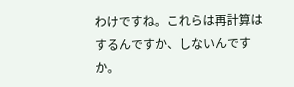わけですね。これらは再計算はするんですか、しないんですか。